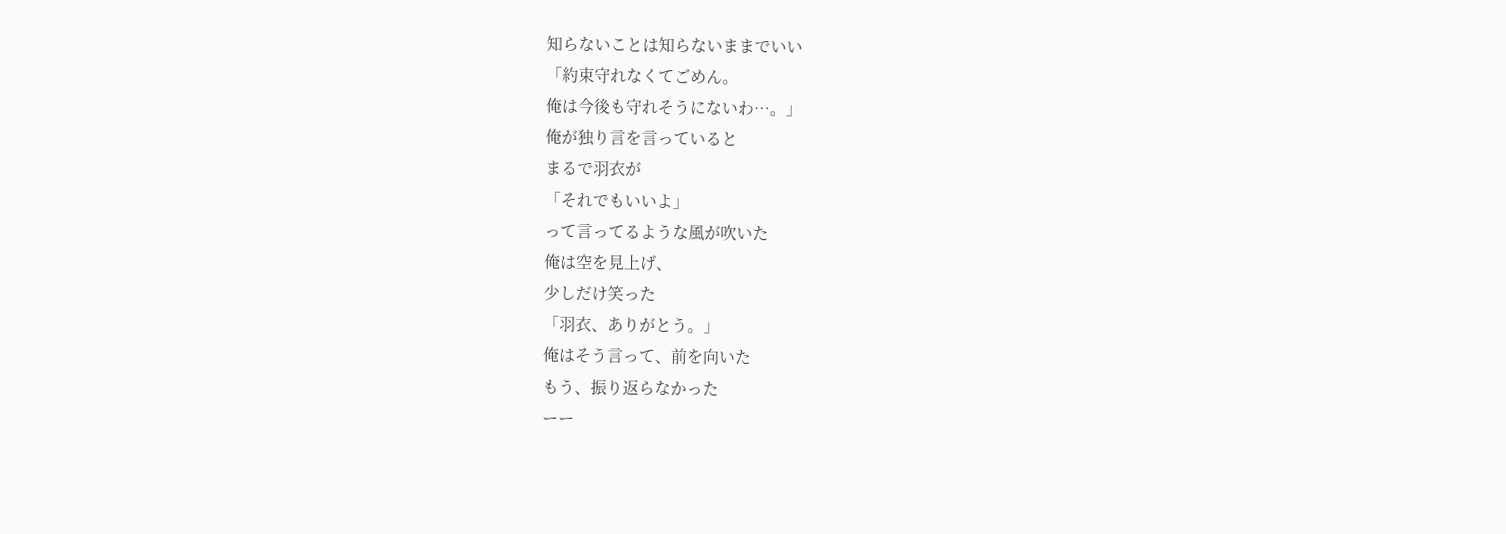知らないことは知らないままでいい
「約束守れなくてごめん。
俺は今後も守れそうにないわ…。」
俺が独り言を言っていると
まるで羽衣が
「それでもいいよ」
って言ってるような風が吹いた
俺は空を見上げ、
少しだけ笑った
「羽衣、ありがとう。」
俺はそう言って、前を向いた
もう、振り返らなかった
ーー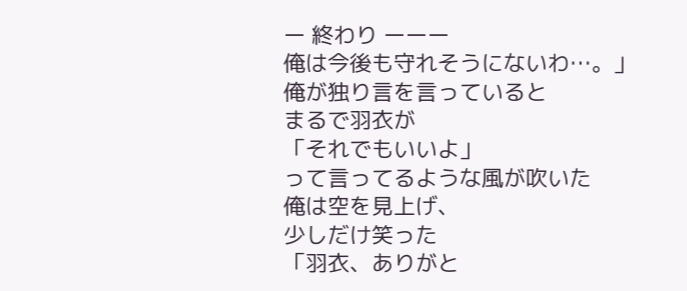ー 終わり ーーー
俺は今後も守れそうにないわ…。」
俺が独り言を言っていると
まるで羽衣が
「それでもいいよ」
って言ってるような風が吹いた
俺は空を見上げ、
少しだけ笑った
「羽衣、ありがと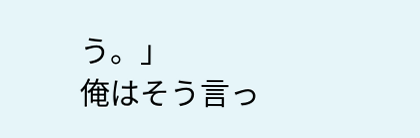う。」
俺はそう言っ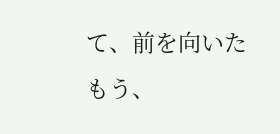て、前を向いた
もう、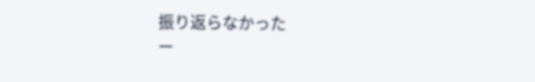振り返らなかった
ー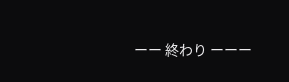ーー 終わり ーーー